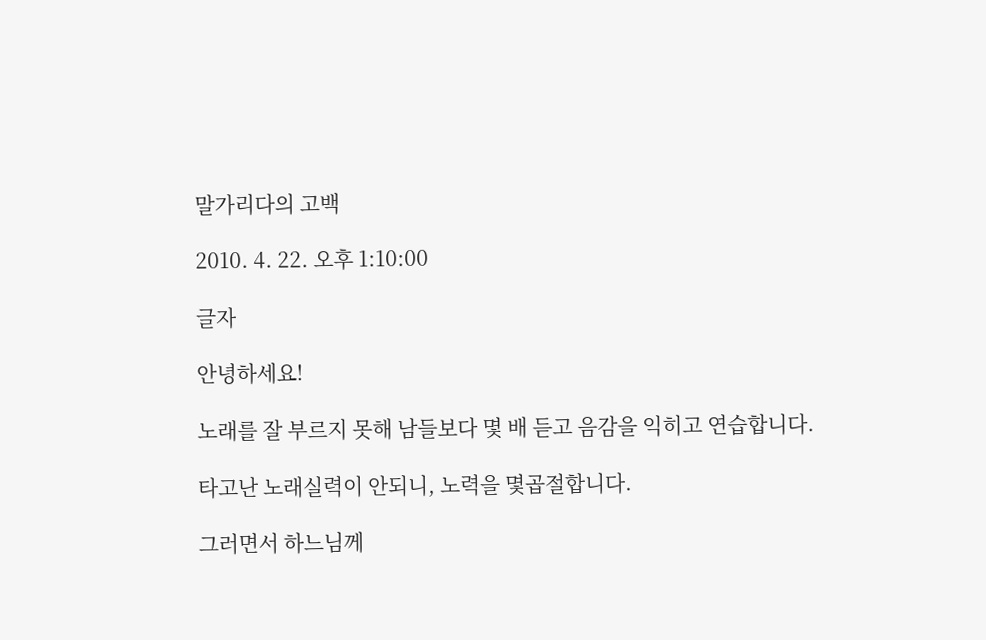말가리다의 고백

2010. 4. 22. 오후 1:10:00

글자

안녕하세요!

노래를 잘 부르지 못해 남들보다 몇 배 듣고 음감을 익히고 연습합니다.

타고난 노래실력이 안되니, 노력을 몇곱절합니다.

그러면서 하느님께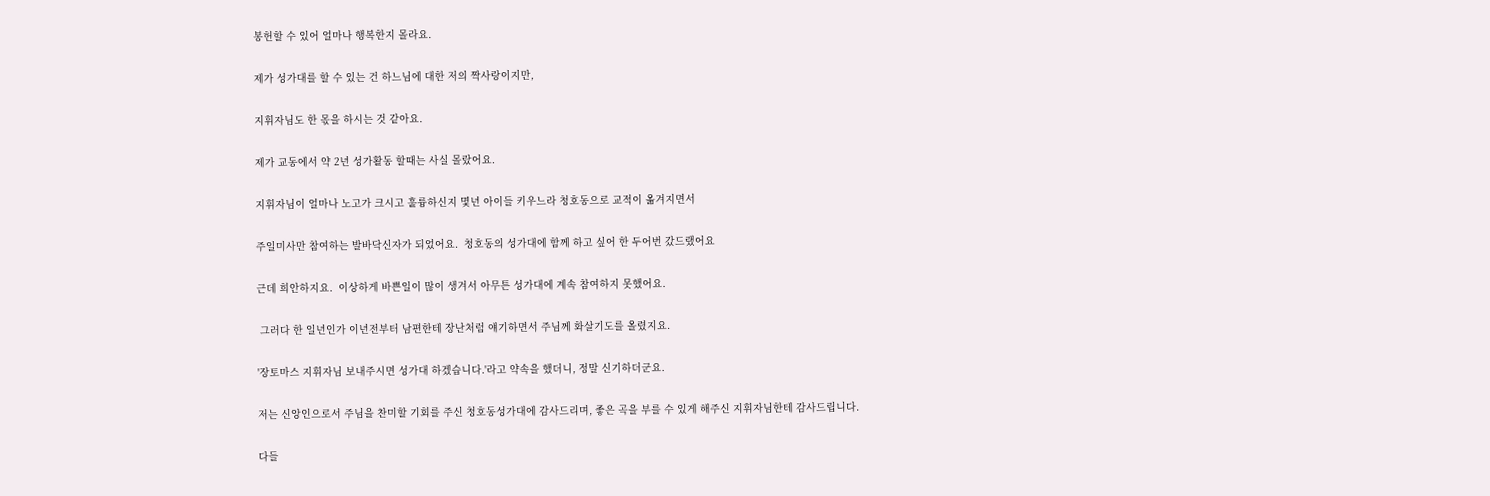봉헌할 수 있어 얼마나 행복한지 몰라요.

제가 성가대를 할 수 있는 건 하느님에 대한 저의 짝사랑이지만,

지휘자님도 한 몫을 하시는 것 같아요.

제가 교동에서 약 2년 성가활동 할때는 사실 몰랐어요.

지휘자님이 얼마나 노고가 크시고 훌륭하신지 몇년 아이들 키우느라 청호동으로 교적이 옮겨지면서

주일미사만 참여하는 발바닥신자가 되었어요.  청호동의 성가대에 함께 하고 싶어 한 두어번 갔드랬어요

근데 희안하지요.  이상하게 바쁜일이 많이 생겨서 아무튼 성가대에 계속 참여하지 못했어요.

 그러다 한 일년인가 이년전부터 남편한테 장난처럼 얘기하면서 주님께 화살기도를 올렸지요.

'장토마스 지휘자님 보내주시면 성가대 하겠습니다.'라고 약속을 했더니, 정말 신기하더군요.

저는 신앙인으로서 주님을 찬미할 기회를 주신 청호동성가대에 감사드리며, 좋은 곡을 부를 수 있게 해주신 지휘자님한테 감사드립니다.

다들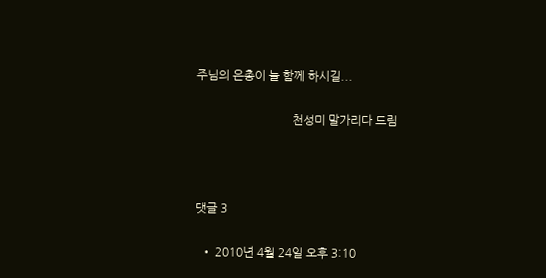주님의 은총이 늘 함께 하시길...

                                천성미 말가리다 드림



댓글 3

  • 2010년 4월 24일 오후 3:10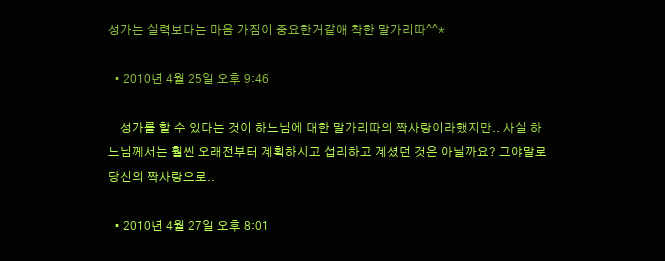성가는 실력보다는 마음 가짐이 중요한거같애 착한 말가리따^^*

  • 2010년 4월 25일 오후 9:46

    성가를 할 수 있다는 것이 하느님에 대한 말가리따의 짝사랑이라했지만.. 사실 하느님께서는 훨씬 오래전부터 계획하시고 섭리하고 계셨던 것은 아닐까요? 그야말로 당신의 짝사랑으로..

  • 2010년 4월 27일 오후 8:01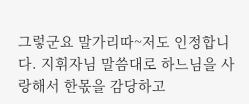그렇군요 말가리따~저도 인정합니다. 지휘자님 말씀대로 하느님을 사랑해서 한몫을 감당하고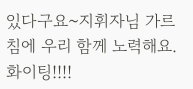있다구요~지휘자님 가르침에 우리 함께 노력해요. 화이팅!!!!